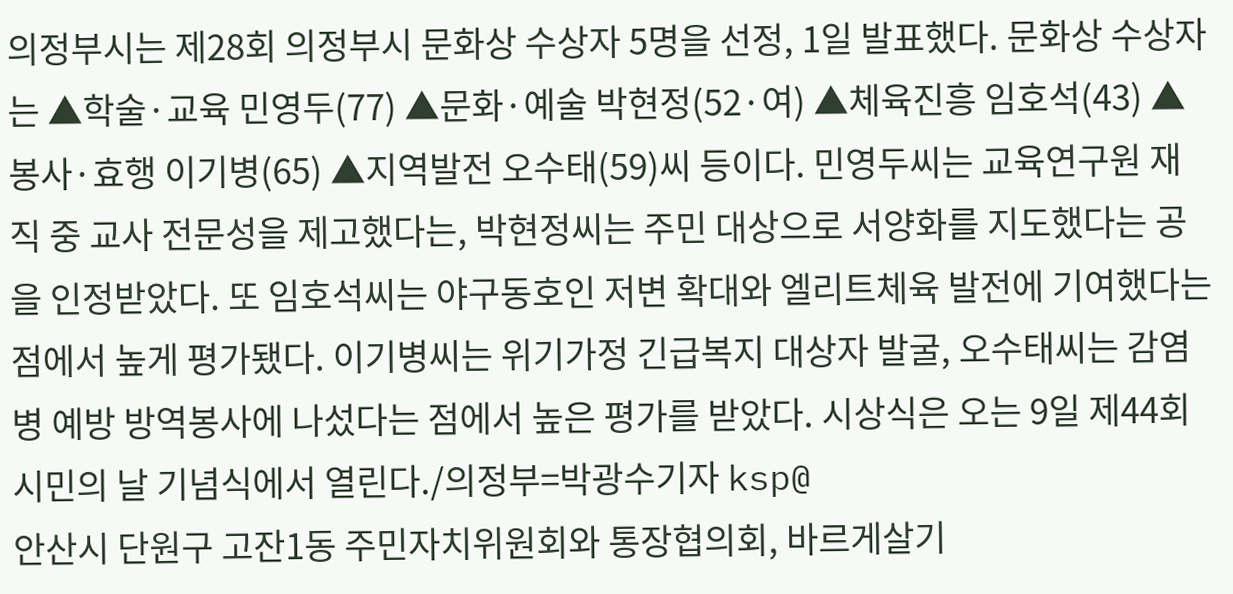의정부시는 제28회 의정부시 문화상 수상자 5명을 선정, 1일 발표했다. 문화상 수상자는 ▲학술·교육 민영두(77) ▲문화·예술 박현정(52·여) ▲체육진흥 임호석(43) ▲봉사·효행 이기병(65) ▲지역발전 오수태(59)씨 등이다. 민영두씨는 교육연구원 재직 중 교사 전문성을 제고했다는, 박현정씨는 주민 대상으로 서양화를 지도했다는 공을 인정받았다. 또 임호석씨는 야구동호인 저변 확대와 엘리트체육 발전에 기여했다는 점에서 높게 평가됐다. 이기병씨는 위기가정 긴급복지 대상자 발굴, 오수태씨는 감염병 예방 방역봉사에 나섰다는 점에서 높은 평가를 받았다. 시상식은 오는 9일 제44회 시민의 날 기념식에서 열린다./의정부=박광수기자 ksp@
안산시 단원구 고잔1동 주민자치위원회와 통장협의회, 바르게살기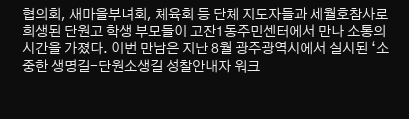협의회, 새마을부녀회, 체육회 등 단체 지도자들과 세월호참사로 희생된 단원고 학생 부모들이 고잔1동주민센터에서 만나 소통의 시간을 가졌다. 이번 만남은 지난 8월 광주광역시에서 실시된 ‘소중한 생명길-단원소생길 성찰안내자 워크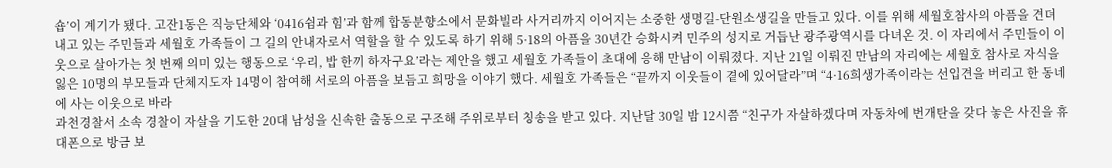숍’이 계기가 됐다. 고잔1동은 직능단체와 ‘0416쉼과 힘’과 함께 합동분향소에서 문화빌라 사거리까지 이어지는 소중한 생명길-단원소생길을 만들고 있다. 이를 위해 세월호참사의 아픔을 견뎌내고 있는 주민들과 세월호 가족들이 그 길의 안내자로서 역할을 할 수 있도록 하기 위해 5·18의 아픔을 30년간 승화시켜 민주의 성지로 거듭난 광주광역시를 다녀온 것. 이 자리에서 주민들이 이웃으로 살아가는 첫 번째 의미 있는 행동으로 ‘우리, 밥 한끼 하자구요’라는 제안을 했고 세월호 가족들이 초대에 응해 만남이 이뤄졌다. 지난 21일 이뤄진 만남의 자리에는 세월호 참사로 자식을 잃은 10명의 부모들과 단체지도자 14명이 참여해 서로의 아픔을 보듬고 희망을 이야기 했다. 세월호 가족들은 “끝까지 이웃들이 곁에 있어달라”며 “4·16희생가족이라는 선입견을 버리고 한 동네에 사는 이웃으로 바라
과천경찰서 소속 경찰이 자살을 기도한 20대 남성을 신속한 출동으로 구조해 주위로부터 칭송을 받고 있다. 지난달 30일 밤 12시쯤 “친구가 자살하겠다며 자동차에 번개탄을 갖다 놓은 사진을 휴대폰으로 방금 보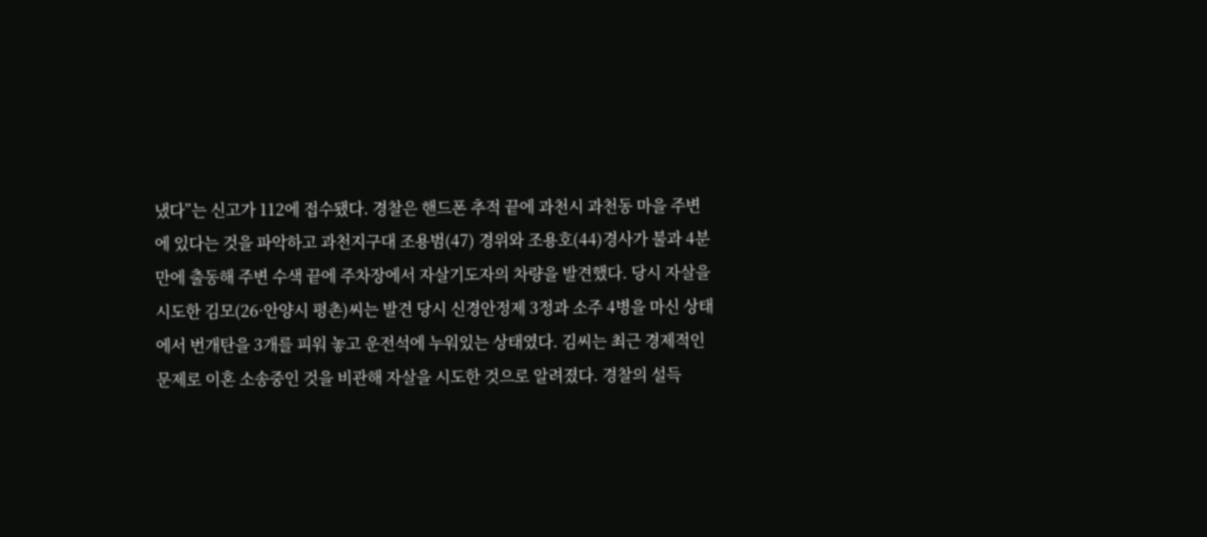냈다”는 신고가 112에 접수됐다. 경찰은 핸드폰 추적 끝에 과천시 과천동 마을 주변에 있다는 것을 파악하고 과천지구대 조용범(47) 경위와 조용호(44)경사가 불과 4분 만에 출동해 주변 수색 끝에 주차장에서 자살기도자의 차량을 발견했다. 당시 자살을 시도한 김모(26·안양시 평촌)씨는 발견 당시 신경안정제 3정과 소주 4병을 마신 상태에서 번개탄을 3개를 피워 놓고 운전석에 누워있는 상태였다. 김씨는 최근 경제적인 문제로 이혼 소송중인 것을 비관해 자살을 시도한 것으로 알려졌다. 경찰의 설득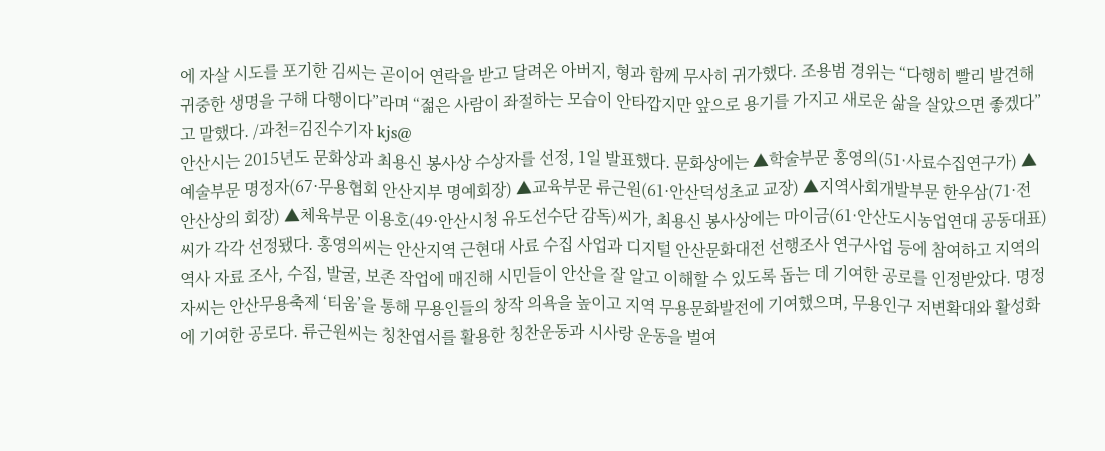에 자살 시도를 포기한 김씨는 곧이어 연락을 받고 달려온 아버지, 형과 함께 무사히 귀가했다. 조용범 경위는 “다행히 빨리 발견해 귀중한 생명을 구해 다행이다”라며 “젊은 사람이 좌절하는 모습이 안타깝지만 앞으로 용기를 가지고 새로운 삶을 살았으면 좋겠다”고 말했다. /과천=김진수기자 kjs@
안산시는 2015년도 문화상과 최용신 봉사상 수상자를 선정, 1일 발표했다. 문화상에는 ▲학술부문 홍영의(51·사료수집연구가) ▲예술부문 명정자(67·무용협회 안산지부 명예회장) ▲교육부문 류근원(61·안산덕성초교 교장) ▲지역사회개발부문 한우삼(71·전 안산상의 회장) ▲체육부문 이용호(49·안산시청 유도선수단 감독)씨가, 최용신 봉사상에는 마이금(61·안산도시농업연대 공동대표)씨가 각각 선정됐다. 홍영의씨는 안산지역 근현대 사료 수집 사업과 디지털 안산문화대전 선행조사 연구사업 등에 참여하고 지역의 역사 자료 조사, 수집, 발굴, 보존 작업에 매진해 시민들이 안산을 잘 알고 이해할 수 있도록 돕는 데 기여한 공로를 인정받았다. 명정자씨는 안산무용축제 ‘티움’을 통해 무용인들의 창작 의욕을 높이고 지역 무용문화발전에 기여했으며, 무용인구 저변확대와 활성화에 기여한 공로다. 류근원씨는 칭찬엽서를 활용한 칭찬운동과 시사랑 운동을 벌여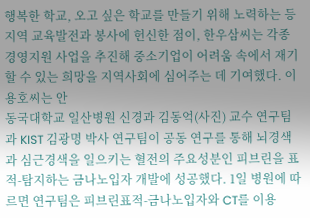행복한 학교, 오고 싶은 학교를 만들기 위해 노력하는 등 지역 교육발전과 봉사에 헌신한 점이, 한우삼씨는 각종 경영지원 사업을 추진해 중소기업이 어려움 속에서 재기할 수 있는 희망을 지역사회에 심어주는 데 기여했다. 이용호씨는 안
동국대학교 일산병원 신경과 김동억(사진) 교수 연구팀과 KIST 김광명 박사 연구팀이 공동 연구를 통해 뇌경색과 심근경색을 일으키는 혈전의 주요성분인 피브린을 표적-탐지하는 금나노입자 개발에 성공했다. 1일 병원에 따르면 연구팀은 피브린표적-금나노입자와 CT를 이용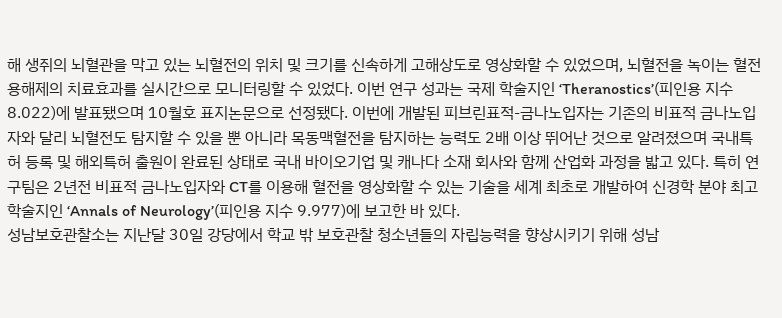해 생쥐의 뇌혈관을 막고 있는 뇌혈전의 위치 및 크기를 신속하게 고해상도로 영상화할 수 있었으며, 뇌혈전을 녹이는 혈전용해제의 치료효과를 실시간으로 모니터링할 수 있었다. 이번 연구 성과는 국제 학술지인 ‘Theranostics’(피인용 지수 8.022)에 발표됐으며 10월호 표지논문으로 선정됐다. 이번에 개발된 피브린표적-금나노입자는 기존의 비표적 금나노입자와 달리 뇌혈전도 탐지할 수 있을 뿐 아니라 목동맥혈전을 탐지하는 능력도 2배 이상 뛰어난 것으로 알려졌으며 국내특허 등록 및 해외특허 출원이 완료된 상태로 국내 바이오기업 및 캐나다 소재 회사와 함께 산업화 과정을 밟고 있다. 특히 연구팀은 2년전 비표적 금나노입자와 CT를 이용해 혈전을 영상화할 수 있는 기술을 세계 최초로 개발하여 신경학 분야 최고 학술지인 ‘Annals of Neurology’(피인용 지수 9.977)에 보고한 바 있다.
성남보호관찰소는 지난달 30일 강당에서 학교 밖 보호관찰 청소년들의 자립능력을 향상시키기 위해 성남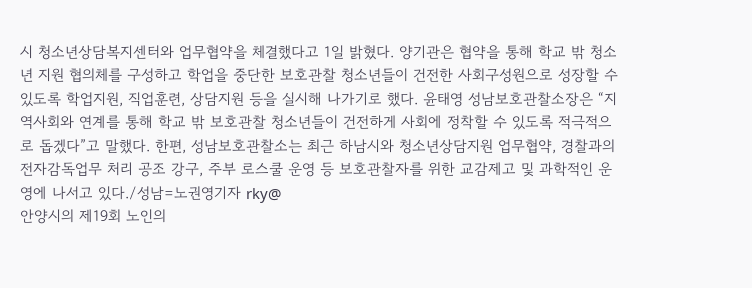시 청소년상담복지센터와 업무협약을 체결했다고 1일 밝혔다. 양기관은 협약을 통해 학교 밖 청소년 지원 협의체를 구성하고 학업을 중단한 보호관찰 청소년들이 건전한 사회구성원으로 성장할 수 있도록 학업지원, 직업훈련, 상담지원 등을 실시해 나가기로 했다. 윤태영 성남보호관찰소장은 “지역사회와 연계를 통해 학교 밖 보호관찰 청소년들이 건전하게 사회에 정착할 수 있도록 적극적으로 돕겠다”고 말했다. 한편, 성남보호관찰소는 최근 하남시와 청소년상담지원 업무협약, 경찰과의 전자감독업무 처리 공조 강구, 주부 로스쿨 운영 등 보호관찰자를 위한 교감제고 및 과학적인 운영에 나서고 있다./성남=노권영기자 rky@
안양시의 제19회 노인의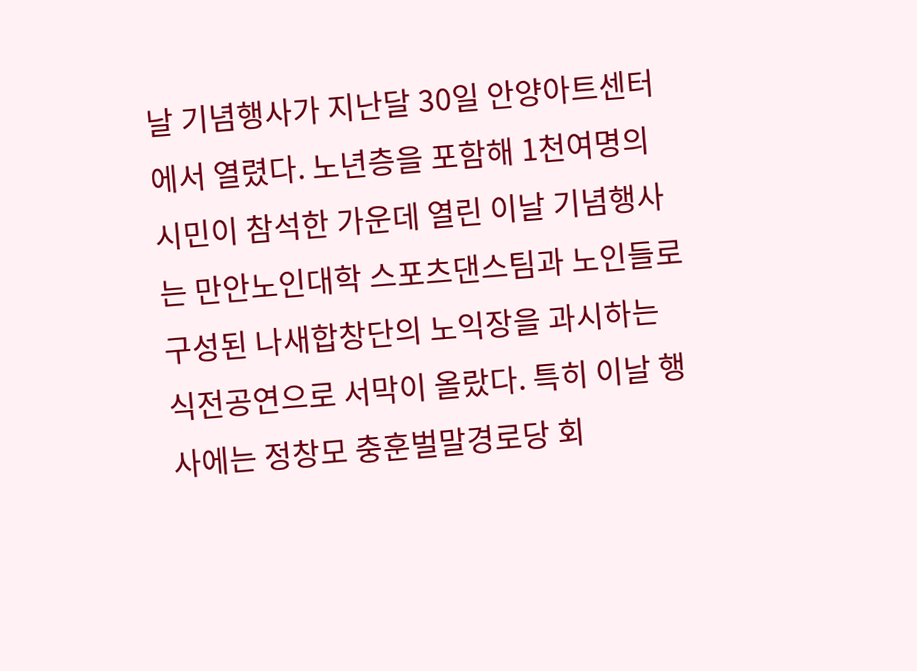날 기념행사가 지난달 30일 안양아트센터에서 열렸다. 노년층을 포함해 1천여명의 시민이 참석한 가운데 열린 이날 기념행사는 만안노인대학 스포츠댄스팀과 노인들로 구성된 나새합창단의 노익장을 과시하는 식전공연으로 서막이 올랐다. 특히 이날 행사에는 정창모 충훈벌말경로당 회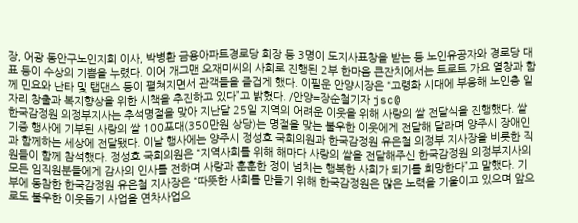장, 어광 동안구노인지회 이사, 박병환 금용아파트경로당 회장 등 3명이 도지사표창을 받는 등 노인유공자와 경로당 대표 등이 수상의 기쁨을 누렸다. 이어 개그맨 오재미씨의 사회로 진행된 2부 한마음 큰잔치에서는 트로트 가요 열창과 함께 민요와 난타 및 탭댄스 등이 펼쳐지면서 관객들을 즐겁게 했다. 이필운 안양시장은 “고령화 시대에 부응해 노인층 일자리 창출과 복지향상을 위한 시책을 추진하고 있다”고 밝혔다. /안양=장순철기자 jsc@
한국감정원 의정부지사는 추석명절을 맞아 지난달 25일 지역의 어려운 이웃을 위해 사랑의 쌀 전달식을 진행했다. 쌀 기증 행사에 기부된 사랑의 쌀 100포대(350만원 상당)는 명절을 맞는 불우한 이웃에게 전달해 달라며 양주시 장애인과 함께하는 세상에 전달됐다. 이날 행사에는 양주시 정성호 국회의원과 한국감정원 유은철 의정부 지사장을 비롯한 직원들이 함께 참석했다. 정성호 국회의원은 “지역사회를 위해 해마다 사랑의 쌀을 전달해주신 한국감정원 의정부지사의 모든 임직원분들에게 감사의 인사를 전하며 사랑과 훈훈한 정이 넘치는 행복한 사회가 되기를 희망한다”고 말했다. 기부에 동참한 한국감정원 유은철 지사장은 “따뜻한 사회를 만들기 위해 한국감정원은 많은 노력을 기울이고 있으며 앞으로도 불우한 이웃돕기 사업을 연차사업으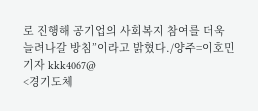로 진행해 공기업의 사회복지 참여를 더욱 늘려나갈 방침”이라고 밝혔다./양주=이호민기자 kkk4067@
<경기도체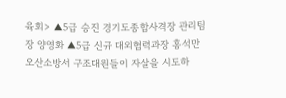육회> ▲5급 승진 경기도종합사격장 관리팀장 양영화 ▲5급 신규 대외협력과장 홍석만
오산소방서 구조대원들이 자살을 시도하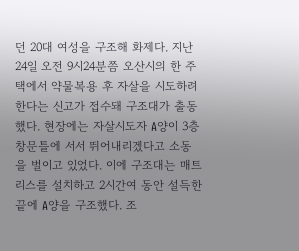던 20대 여성을 구조해 화제다. 지난 24일 오전 9시24분쯤 오산시의 한 주택에서 약물복용 후 자살을 시도하려 한다는 신고가 접수돼 구조대가 출동했다. 현장에는 자살시도자 A양이 3층 창문틀에 서서 뛰어내리겠다고 소동을 벌이고 있었다. 이에 구조대는 매트리스를 설치하고 2시간여 동안 설득한 끝에 A양을 구조했다. 조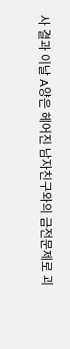사 결과 이날 A양은 헤어진 남자친구와의 금전문제로 괴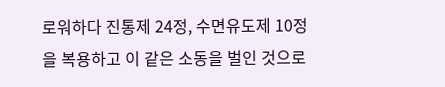로워하다 진통제 24정, 수면유도제 10정을 복용하고 이 같은 소동을 벌인 것으로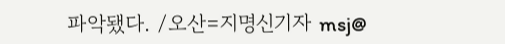파악됐다. /오산=지명신기자 msj@